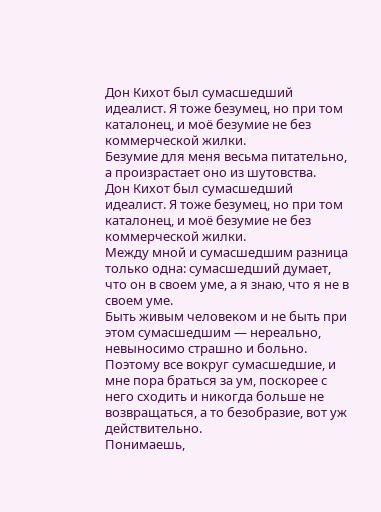Дон Кихот был сумасшедший идеалист. Я тоже безумец, но при том каталонец, и моё безумие не без коммерческой жилки.
Безумие для меня весьма питательно, а произрастает оно из шутовства.
Дон Кихот был сумасшедший идеалист. Я тоже безумец, но при том каталонец, и моё безумие не без коммерческой жилки.
Между мной и сумасшедшим разница только одна: сумасшедший думает, что он в своем уме, а я знаю, что я не в своем уме.
Быть живым человеком и не быть при этом сумасшедшим — нереально, невыносимо страшно и больно. Поэтому все вокруг сумасшедшие, и мне пора браться за ум, поскорее с него сходить и никогда больше не возвращаться, а то безобразие, вот уж действительно.
Понимаешь,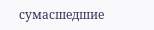сумасшедшие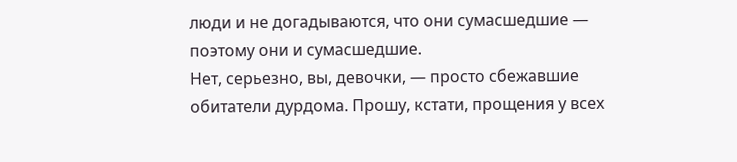люди и не догадываются, что они сумасшедшие — поэтому они и сумасшедшие.
Нет, серьезно, вы, девочки, — просто сбежавшие обитатели дурдома. Прошу, кстати, прощения у всех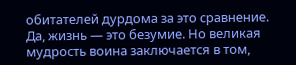обитателей дурдома за это сравнение.
Да, жизнь — это безумие. Но великая мудрость воина заключается в том,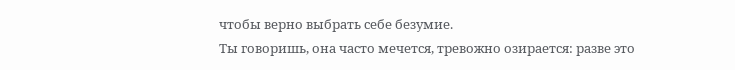чтобы верно выбрать себе безумие.
Ты говоришь, она часто мечется, тревожно озирается: разве это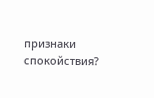признаки спокойствия?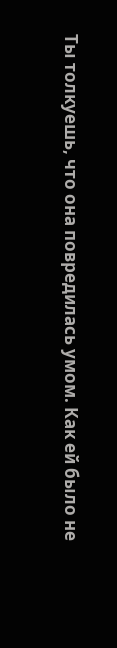Ты толкуешь, что она повредилась умом. Как ей было не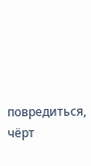повредиться, чёрт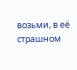возьми, в её страшном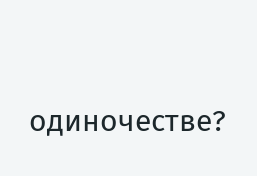одиночестве?